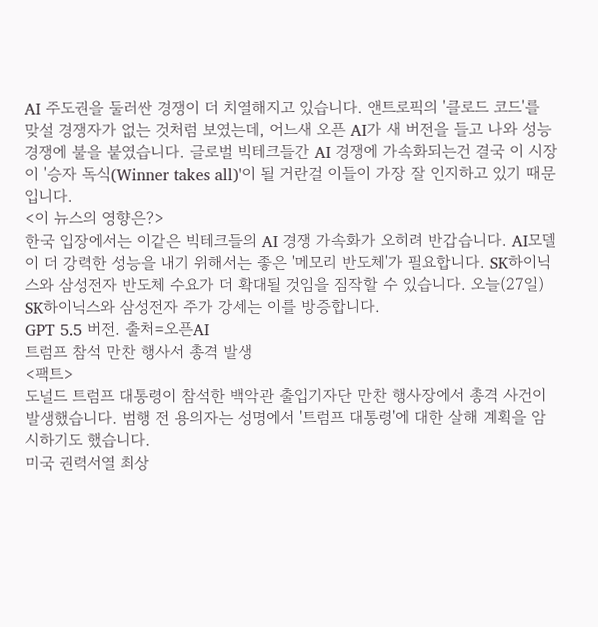AI 주도권을 둘러싼 경쟁이 더 치열해지고 있습니다. 앤트로픽의 '클로드 코드'를 맞설 경쟁자가 없는 것처럼 보였는데, 어느새 오픈 AI가 새 버전을 들고 나와 성능 경쟁에 불을 붙였습니다. 글로벌 빅테크들간 AI 경쟁에 가속화되는건 결국 이 시장이 '승자 독식(Winner takes all)'이 될 거란걸 이들이 가장 잘 인지하고 있기 때문입니다.
<이 뉴스의 영향은?>
한국 입장에서는 이같은 빅테크들의 AI 경쟁 가속화가 오히려 반갑습니다. AI모델이 더 강력한 성능을 내기 위해서는 좋은 '메모리 반도체'가 필요합니다. SK하이닉스와 삼성전자 반도체 수요가 더 확대될 것임을 짐작할 수 있습니다. 오늘(27일) SK하이닉스와 삼성전자 주가 강세는 이를 방증합니다.
GPT 5.5 버전. 출처=오픈AI
트럼프 참석 만찬 행사서 총격 발생
<팩트>
도널드 트럼프 대통령이 참석한 백악관 출입기자단 만찬 행사장에서 총격 사건이 발생했습니다. 범행 전 용의자는 성명에서 '트럼프 대통령'에 대한 살해 계획을 암시하기도 했습니다.
미국 권력서열 최상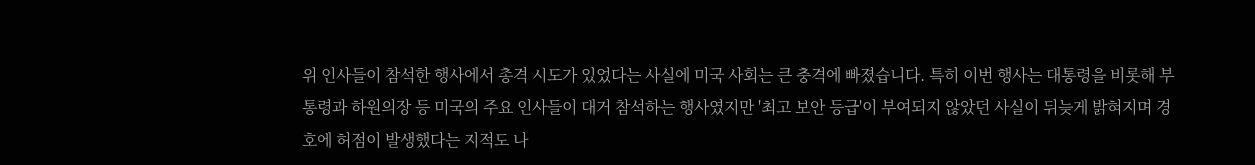위 인사들이 참석한 행사에서 총격 시도가 있었다는 사실에 미국 사회는 큰 충격에 빠졌습니다. 특히 이번 행사는 대통령을 비롯해 부통령과 하원의장 등 미국의 주요 인사들이 대거 참석하는 행사였지만 '최고 보안 등급'이 부여되지 않았던 사실이 뒤늦게 밝혀지며 경호에 허점이 발생했다는 지적도 나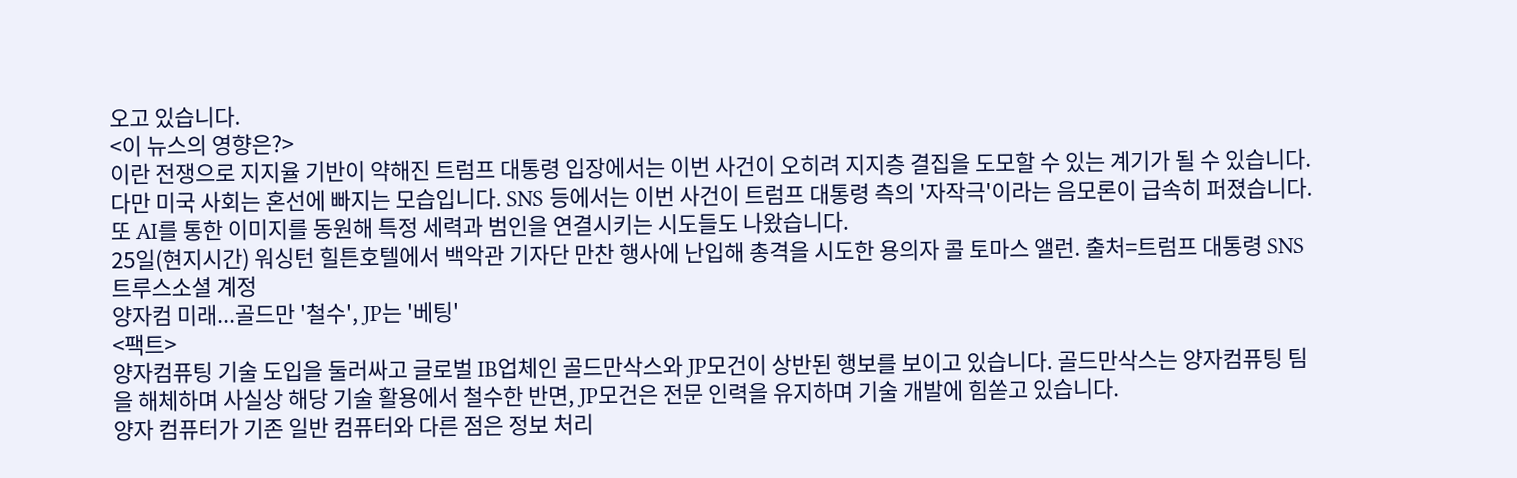오고 있습니다.
<이 뉴스의 영향은?>
이란 전쟁으로 지지율 기반이 약해진 트럼프 대통령 입장에서는 이번 사건이 오히려 지지층 결집을 도모할 수 있는 계기가 될 수 있습니다. 다만 미국 사회는 혼선에 빠지는 모습입니다. SNS 등에서는 이번 사건이 트럼프 대통령 측의 '자작극'이라는 음모론이 급속히 퍼졌습니다. 또 AI를 통한 이미지를 동원해 특정 세력과 범인을 연결시키는 시도들도 나왔습니다.
25일(현지시간) 워싱턴 힐튼호텔에서 백악관 기자단 만찬 행사에 난입해 총격을 시도한 용의자 콜 토마스 앨런. 출처=트럼프 대통령 SNS 트루스소셜 계정
양자컴 미래...골드만 '철수', JP는 '베팅'
<팩트>
양자컴퓨팅 기술 도입을 둘러싸고 글로벌 IB업체인 골드만삭스와 JP모건이 상반된 행보를 보이고 있습니다. 골드만삭스는 양자컴퓨팅 팀을 해체하며 사실상 해당 기술 활용에서 철수한 반면, JP모건은 전문 인력을 유지하며 기술 개발에 힘쏟고 있습니다.
양자 컴퓨터가 기존 일반 컴퓨터와 다른 점은 정보 처리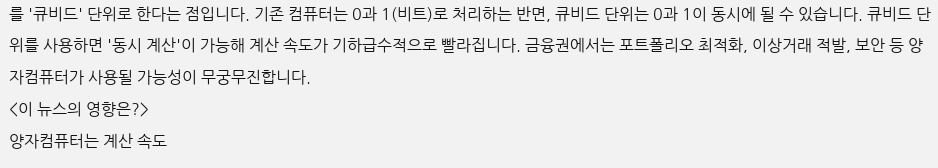를 '큐비드' 단위로 한다는 점입니다. 기존 컴퓨터는 0과 1(비트)로 처리하는 반면, 큐비드 단위는 0과 1이 동시에 될 수 있습니다. 큐비드 단위를 사용하면 '동시 계산'이 가능해 계산 속도가 기하급수적으로 빨라집니다. 금융권에서는 포트폴리오 최적화, 이상거래 적발, 보안 등 양자컴퓨터가 사용될 가능성이 무궁무진합니다.
<이 뉴스의 영향은?>
양자컴퓨터는 계산 속도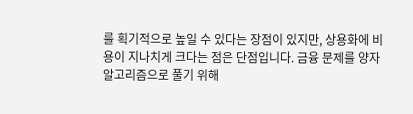를 획기적으로 높일 수 있다는 장점이 있지만, 상용화에 비용이 지나치게 크다는 점은 단점입니다. 금융 문제를 양자 알고리즘으로 풀기 위해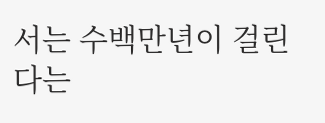서는 수백만년이 걸린다는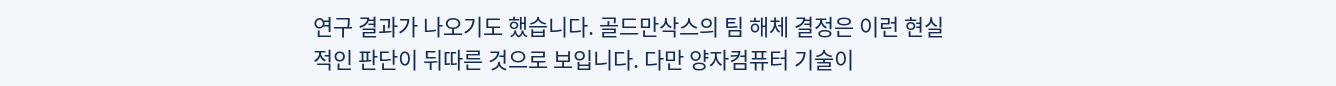연구 결과가 나오기도 했습니다. 골드만삭스의 팀 해체 결정은 이런 현실적인 판단이 뒤따른 것으로 보입니다. 다만 양자컴퓨터 기술이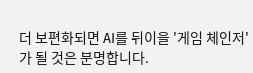더 보편화되면 AI를 뒤이을 '게임 체인저'가 될 것은 분명합니다.